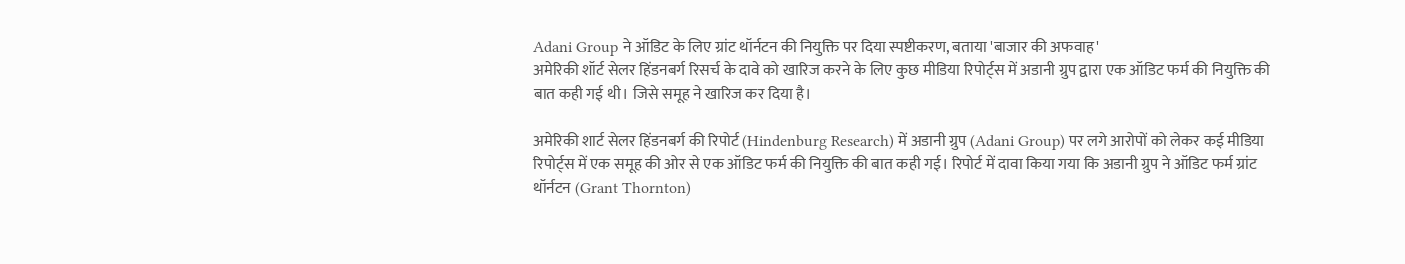Adani Group ने ऑडिट के लिए ग्रांट थॉर्नटन की नियुक्ति पर दिया स्पष्टीकरण, बताया 'बाजार की अफवाह'
अमेरिकी शॉर्ट सेलर हिंडनबर्ग रिसर्च के दावे को खारिज करने के लिए कुछ मीडिया रिपोर्ट्स में अडानी ग्रुप द्वारा एक ऑडिट फर्म की नियुक्ति की बात कही गई थी। जिसे समूह ने खारिज कर दिया है।

अमेरिकी शार्ट सेलर हिंडनबर्ग की रिपोर्ट (Hindenburg Research) में अडानी ग्रुप (Adani Group) पर लगे आरोपों को लेकर कई मीडिया रिपोर्ट्स में एक समूह की ओर से एक ऑडिट फर्म की नियुक्ति की बात कही गई। रिपोर्ट में दावा किया गया कि अडानी ग्रुप ने ऑडिट फर्म ग्रांट थॉर्नटन (Grant Thornton)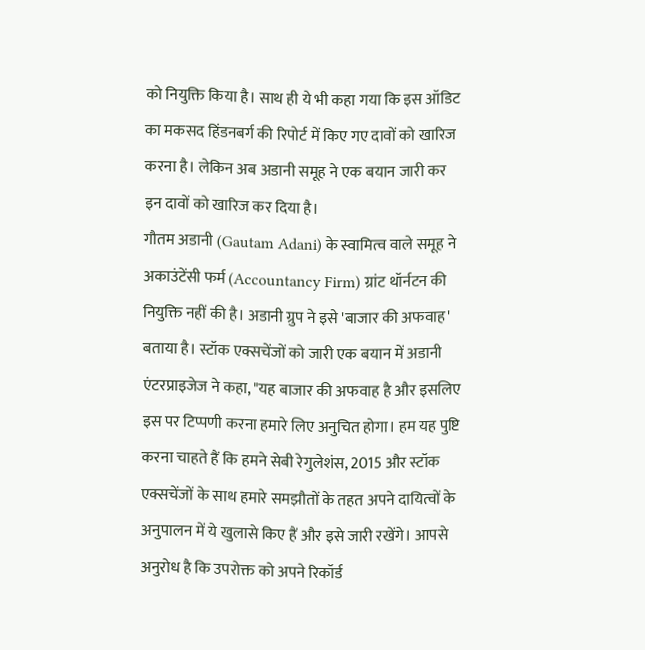को नियुक्ति किया है। साथ ही ये भी कहा गया कि इस ऑडिट का मकसद हिंडनबर्ग की रिपोर्ट में किए गए दावों को खारिज करना है। लेकिन अब अडानी समूह ने एक बयान जारी कर इन दावों को खारिज कर दिया है।
गौतम अडानी (Gautam Adani) के स्वामित्व वाले समूह ने अकाउंटेंसी फर्म (Accountancy Firm) ग्रांट थॉर्नटन की नियुक्ति नहीं की है। अडानी ग्रुप ने इसे 'बाजार की अफवाह' बताया है। स्टॉक एक्सचेंजों को जारी एक बयान में अडानी एंटरप्राइजेज ने कहा, "यह बाजार की अफवाह है और इसलिए इस पर टिप्पणी करना हमारे लिए अनुचित होगा। हम यह पुष्टि करना चाहते हैं कि हमने सेबी रेगुलेशंस, 2015 और स्टॉक एक्सचेंजों के साथ हमारे समझौतों के तहत अपने दायित्वों के अनुपालन में ये खुलासे किए हैं और इसे जारी रखेंगे। आपसे अनुरोध है कि उपरोक्त को अपने रिकॉर्ड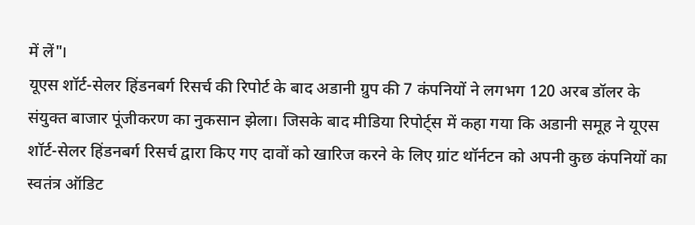में लें"।
यूएस शॉर्ट-सेलर हिंडनबर्ग रिसर्च की रिपोर्ट के बाद अडानी ग्रुप की 7 कंपनियों ने लगभग 120 अरब डॉलर के संयुक्त बाजार पूंजीकरण का नुकसान झेला। जिसके बाद मीडिया रिपोर्ट्स में कहा गया कि अडानी समूह ने यूएस शॉर्ट-सेलर हिंडनबर्ग रिसर्च द्वारा किए गए दावों को खारिज करने के लिए ग्रांट थॉर्नटन को अपनी कुछ कंपनियों का स्वतंत्र ऑडिट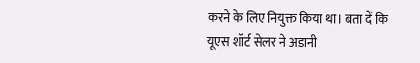करने के लिए नियुक्त किया था। बता दें कि यूएस शॉर्ट सेलर ने अडानी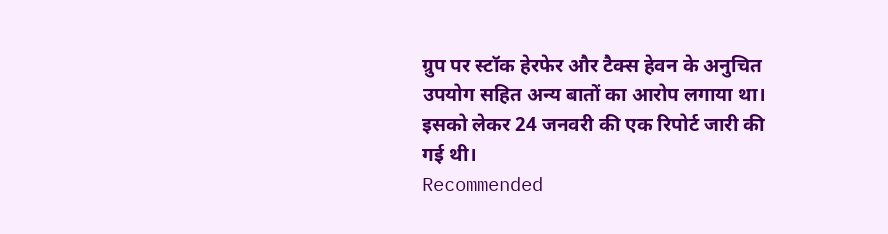ग्रुप पर स्टॉक हेरफेर और टैक्स हेवन के अनुचित उपयोग सहित अन्य बातों का आरोप लगाया था। इसको लेकर 24 जनवरी की एक रिपोर्ट जारी की गई थी।
Recommended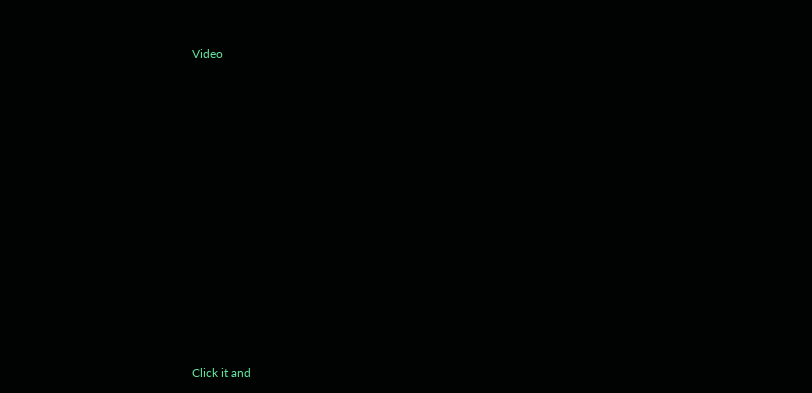Video













Click it and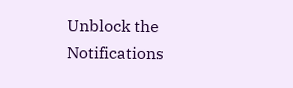Unblock the Notifications